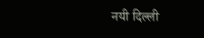नयी दिल्ली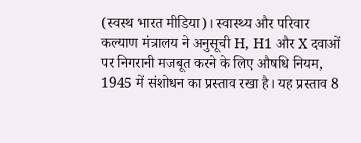(स्वस्थ भारत मीडिया)। स्वास्थ्य और परिवार कल्याण मंत्रालय ने अनुसूची H, H1 और X दवाओं पर निगरानी मजबूत करने के लिए औषधि नियम, 1945 में संशोधन का प्रस्ताव रखा है। यह प्रस्ताव 8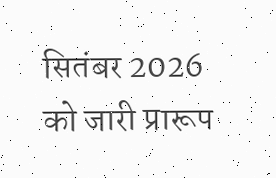सितंबर 2026 को जारी प्रारूप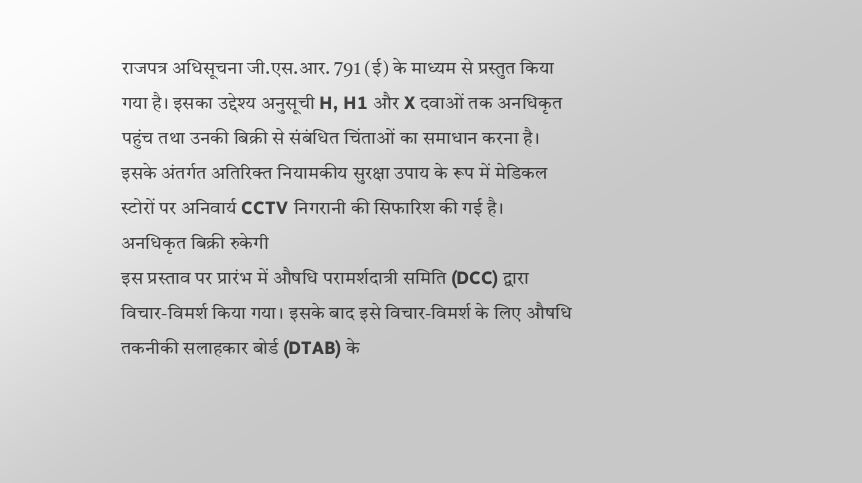राजपत्र अधिसूचना जी.एस.आर. 791 (ई) के माध्यम से प्रस्तुत किया गया है। इसका उद्देश्य अनुसूची H, H1 और X दवाओं तक अनधिकृत पहुंच तथा उनकी बिक्री से संबंधित चिंताओं का समाधान करना है। इसके अंतर्गत अतिरिक्त नियामकीय सुरक्षा उपाय के रूप में मेडिकल स्टोरों पर अनिवार्य CCTV निगरानी की सिफारिश की गई है।
अनधिकृत बिक्री रुकेगी
इस प्रस्ताव पर प्रारंभ में औषधि परामर्शदात्री समिति (DCC) द्वारा विचार-विमर्श किया गया। इसके बाद इसे विचार-विमर्श के लिए औषधि तकनीकी सलाहकार बोर्ड (DTAB) के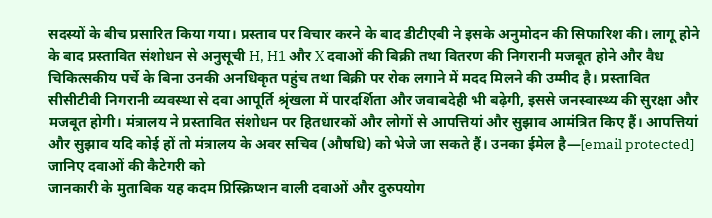सदस्यों के बीच प्रसारित किया गया। प्रस्ताव पर विचार करने के बाद डीटीएबी ने इसके अनुमोदन की सिफारिश की। लागू होने के बाद प्रस्तावित संशोधन से अनुसूची H, H1 और X दवाओं की बिक्री तथा वितरण की निगरानी मजबूत होने और वैध चिकित्सकीय पर्चे के बिना उनकी अनधिकृत पहुंच तथा बिक्री पर रोक लगाने में मदद मिलने की उम्मीद है। प्रस्तावित सीसीटीवी निगरानी व्यवस्था से दवा आपूर्ति श्रृंखला में पारदर्शिता और जवाबदेही भी बढ़ेगी, इससे जनस्वास्थ्य की सुरक्षा और मजबूत होगी। मंत्रालय ने प्रस्तावित संशोधन पर हितधारकों और लोगों से आपत्तियां और सुझाव आमंत्रित किए हैं। आपत्तियां और सुझाव यदि कोई हों तो मंत्रालय के अवर सचिव (औषधि) को भेजे जा सकते हैं। उनका ईमेल है—[email protected]
जानिए दवाओं की कैटेगरी को
जानकारी के मुताबिक यह कदम प्रिस्क्रिप्शन वाली दवाओं और दुरुपयोग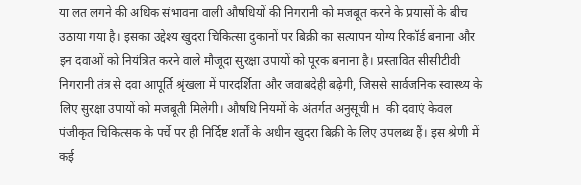या लत लगने की अधिक संभावना वाली औषधियों की निगरानी को मजबूत करने के प्रयासों के बीच उठाया गया है। इसका उद्देश्य खुदरा चिकित्सा दुकानों पर बिक्री का सत्यापन योग्य रिकॉर्ड बनाना और इन दवाओं को नियंत्रित करने वाले मौजूदा सुरक्षा उपायों को पूरक बनाना है। प्रस्तावित सीसीटीवी निगरानी तंत्र से दवा आपूर्ति श्रृंखला में पारदर्शिता और जवाबदेही बढ़ेगी, जिससे सार्वजनिक स्वास्थ्य के लिए सुरक्षा उपायों को मजबूती मिलेगी। औषधि नियमों के अंतर्गत अनुसूची H की दवाएं केवल पंजीकृत चिकित्सक के पर्चे पर ही निर्दिष्ट शर्तों के अधीन खुदरा बिक्री के लिए उपलब्ध हैं। इस श्रेणी में कई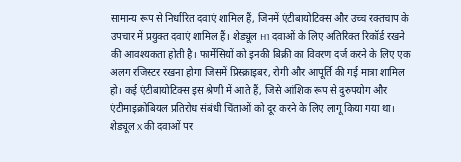सामान्य रूप से निर्धारित दवाएं शामिल हैं, जिनमें एंटीबायोटिक्स और उच्च रक्तचाप के उपचार में प्रयुक्त दवाएं शामिल हैं। शेड्यूल H1 दवाओं के लिए अतिरिक्त रिकॉर्ड रखने की आवश्यकता होती है। फार्मेसियों को इनकी बिक्री का विवरण दर्ज करने के लिए एक अलग रजिस्टर रखना होगा जिसमें प्रिस्क्राइबर, रोगी और आपूर्ति की गई मात्रा शामिल हो। कई एंटीबायोटिक्स इस श्रेणी में आते हैं, जिसे आंशिक रूप से दुरुपयोग और एंटीमाइक्रोबियल प्रतिरोध संबंधी चिंताओं को दूर करने के लिए लागू किया गया था। शेड्यूल X की दवाओं पर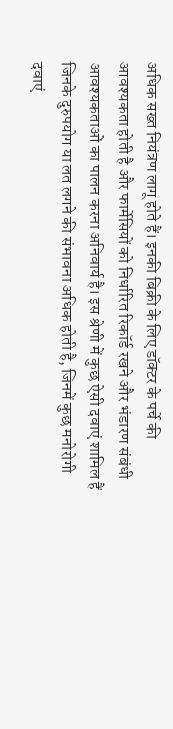अधिक सख्त नियंत्रण लागू होते हैं। इनकी बिक्री के लिए डॉक्टर के पर्चे की आवश्यकता होती है और फार्मेसियों को निर्धारित रिकॉर्ड रखने और भंडारण संबंधी आवश्यकताओं का पालन करना अनिवार्य है। इस श्रेणी में कुछ ऐसी दवाएं शामिल हैं जिनके दुरुपयोग या लत लगने की संभावना अधिक होती है, जिनमें कुछ मनोरोगी दवाएं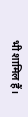भी शामिल हैं।